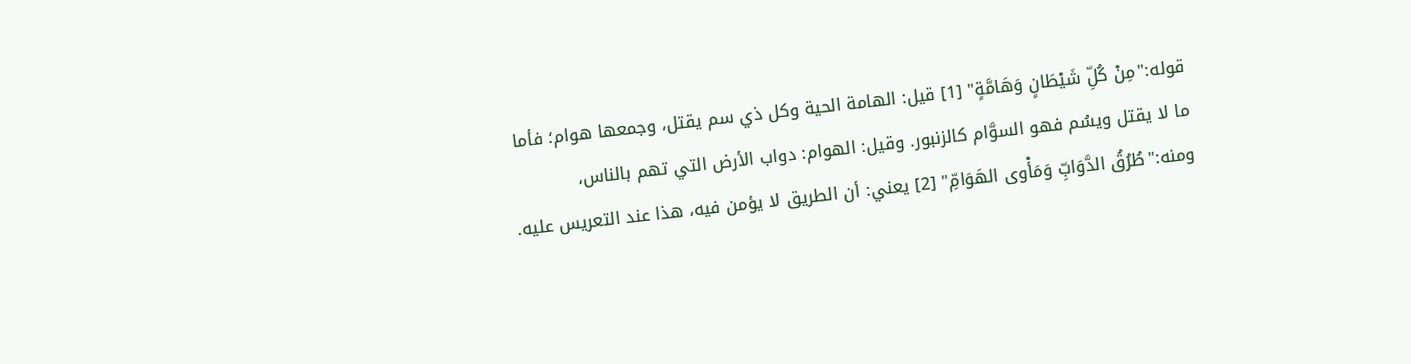قوله:"مِنْ كُلِّ شَيْطَانٍ وَهَامَّةٍ" [1] قيل: الهامة الحية وكل ذي سم يقتل، وجمعها هوام؛ فأما ما لا يقتل ويسُم فهو السوَّام كالزنبور. وقيل: الهوام: دواب الأرض التي تهم بالناس، ومنه:"طُرُقُ الدَّوَابِّ وَمَأْوى الهَوَامِّ" [2] يعني: أن الطريق لا يؤمن فيه، هذا عند التعريس عليه.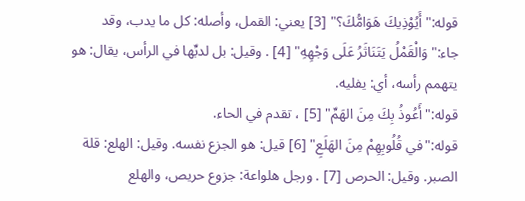قوله:"أَيُوْذِيكَ هَوَامُّكَ؟" [3] يعني: القمل، وأصله: كل ما يدب، وقد جاء:"وَالْقَمْلُ يَتَنَاثَرُ عَلَى وَجْهِهِ" [4] . وقيل: بل لدبِّها في الرأس، يقال: هو يتهمم رأسه، أي: يفليه.
قوله:"أَعُوذُ بِكَ مِنَ الهَمِّ" [5] ، تقدم في الحاء.
قوله:"في قُلُوبِهِمْ مِنَ الهَلَعِ" [6] قيل: هو الجزع نفسه. وقيل: الهلع: قلة الصبر. وقيل: الحرص [7] . ورجل هلواعة: جزوع حريص، والهلع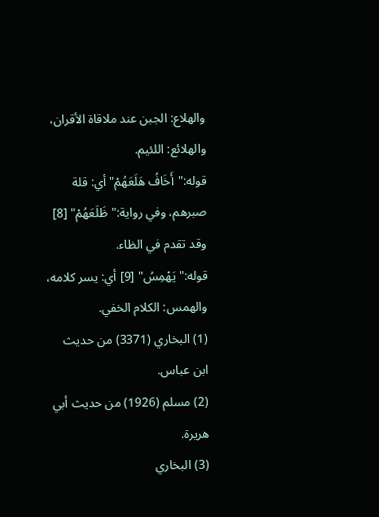والهلاع: الجبن عند ملاقاة الأقران، والهلائع: اللئيم.
قوله:"أَخَافُ هَلَعَهُمْ"أي: قلة صبرهم، وفي رواية:"ظَلَعَهُمْ" [8] وقد تقدم في الظاء.
قوله:"يَهْمِسُ" [9] أي: يسر كلامه، والهمس: الكلام الخفي.
(1) البخاري (3371) من حديث ابن عباس.
(2) مسلم (1926) من حديث أبي هريرة.
(3) البخاري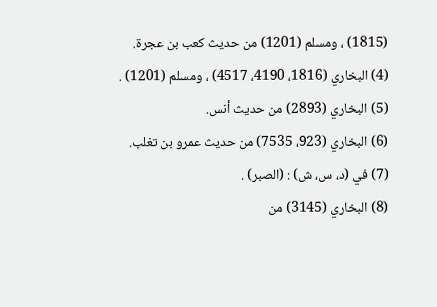(1815) ، ومسلم (1201) من حديث كعب بن عجرة.
(4) البخاري (1816، 4190، 4517) ، ومسلم (1201) .
(5) البخاري (2893) من حديث أنس.
(6) البخاري (923، 7535) من حديث عمرو بن تغلب.
(7) في (د، س، ش) : (الصبر) .
(8) البخاري (3145) من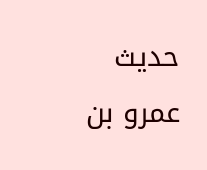حديث عمرو بن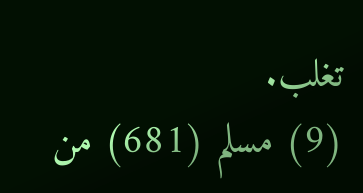تغلب.
(9) مسلم (681) من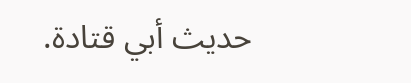حديث أبي قتادة.